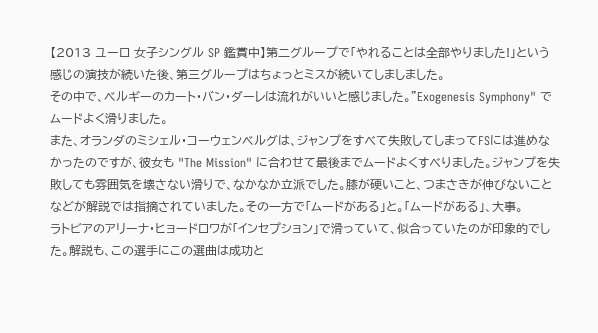【2013 ユーロ 女子シングル SP 鑑賞中】第二グループで「やれることは全部やりました!」という感じの演技が続いた後、第三グループはちょっとミスが続いてしましました。
その中で、ベルギーのカート・バン・ダーレは流れがいいと感じました。"Exogenesis Symphony" でムードよく滑りました。
また、オランダのミシェル・コーウェンベルグは、ジャンプをすべて失敗してしまってFSには進めなかったのですが、彼女も "The Mission" に合わせて最後までムードよくすべりました。ジャンプを失敗しても雰囲気を壊さない滑りで、なかなか立派でした。膝が硬いこと、つまさきが伸びないことなどが解説では指摘されていました。その一方で「ムードがある」と。「ムードがある」、大事。
ラトビアのアリーナ・ヒョードロワが「インセプション」で滑っていて、似合っていたのが印象的でした。解説も、この選手にこの選曲は成功と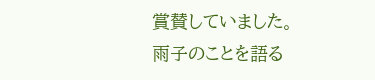賞賛していました。
雨子のことを語る